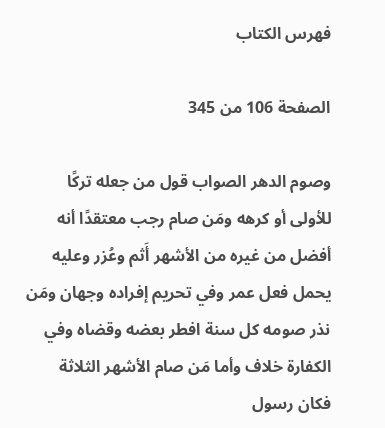فهرس الكتاب

الصفحة 106 من 345

وصوم الدهر الصواب قول من جعله تركًا للأولى أو كرهه ومَن صام رجب معتقدًا أنه أفضل من غيره من الأشهر أَثم وعُزر وعليه يحمل فعل عمر وفي تحريم إفراده وجهان ومَن نذر صومه كل سنة افطر بعضه وقضاه وفي الكفارة خلاف وأما مَن صام الأشهر الثلاثة فكان رسول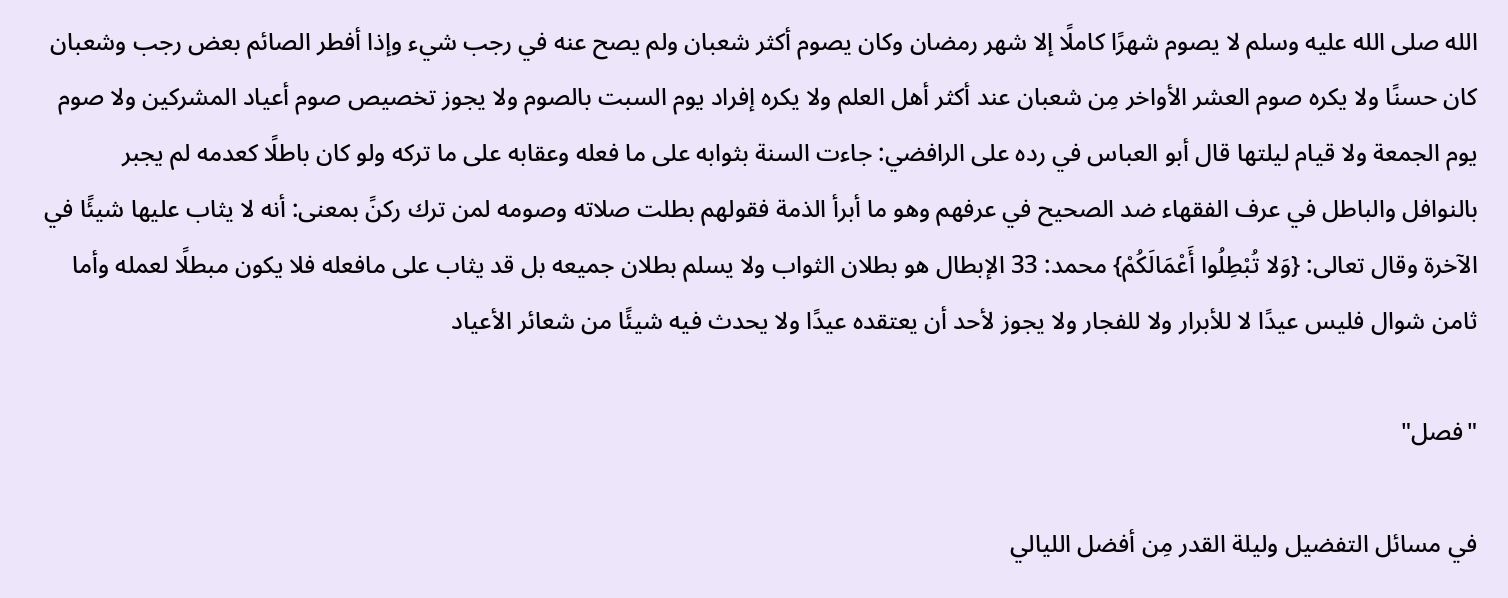الله صلى الله عليه وسلم لا يصوم شهرًا كاملًا إلا شهر رمضان وكان يصوم أكثر شعبان ولم يصح عنه في رجب شيء وإذا أفطر الصائم بعض رجب وشعبان كان حسنًا ولا يكره صوم العشر الأواخر مِن شعبان عند أكثر أهل العلم ولا يكره إفراد يوم السبت بالصوم ولا يجوز تخصيص صوم أعياد المشركين ولا صوم يوم الجمعة ولا قيام ليلتها قال أبو العباس في رده على الرافضي: جاءت السنة بثوابه على ما فعله وعقابه على ما تركه ولو كان باطلًا كعدمه لم يجبر بالنوافل والباطل في عرف الفقهاء ضد الصحيح في عرفهم وهو ما أبرأ الذمة فقولهم بطلت صلاته وصومه لمن ترك ركنً بمعنى: أنه لا يثاب عليها شيئًا في الآخرة وقال تعالى: {وَلا تُبْطِلُوا أَعْمَالَكُمْ} محمد: 33 الإبطال هو بطلان الثواب ولا يسلم بطلان جميعه بل قد يثاب على مافعله فلا يكون مبطلًا لعمله وأما ثامن شوال فليس عيدًا لا للأبرار ولا للفجار ولا يجوز لأحد أن يعتقده عيدًا ولا يحدث فيه شيئًا من شعائر الأعياد

"فصل"

في مسائل التفضيل وليلة القدر مِن أفضل الليالي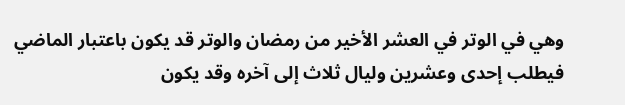وهي في الوتر في العشر الأخير من رمضان والوتر قد يكون باعتبار الماضي فيطلب إحدى وعشرين وليال ثلاث إلى آخره وقد يكون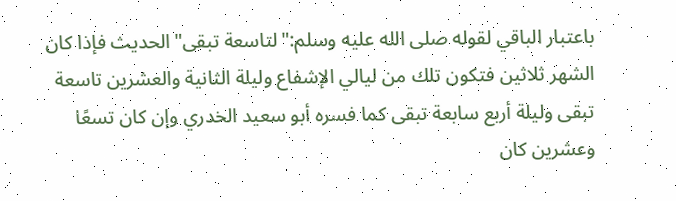باعتبار الباقي لقوله صلى الله عليه وسلم:"لتاسعة تبقى"الحديث فإذا كان الشهر ثلاثين فتكون تلك من ليالي الإشفاع وليلة الثانية والعشرين تاسعة تبقى وليلة أربع سابعة تبقى كما فسره أبو سعيد الخدري وإن كان تسعًا وعشرين كان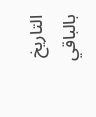التاريخ بالباقي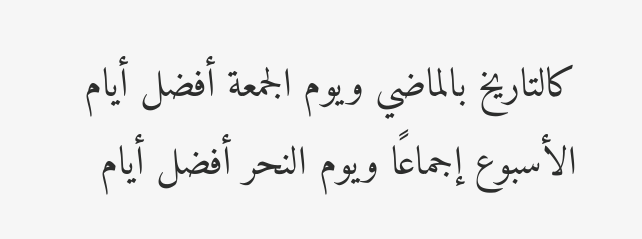كالتاريخ بالماضي ويوم الجمعة أفضل أيام الأسبوع إجماعًا ويوم النحر أفضل أيام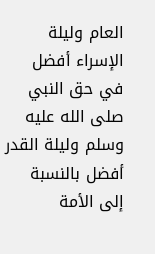العام وليلة الإسراء أفضل في حق النبي صلى الله عليه وسلم وليلة القدر أفضل بالنسبة إلى الأمة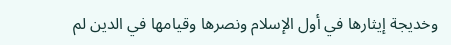وخديجة إيثارها في أول الإسلام ونصرها وقيامها في الدين لم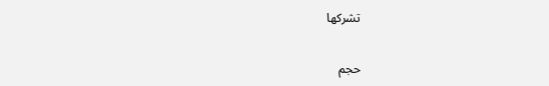تشركها

حجم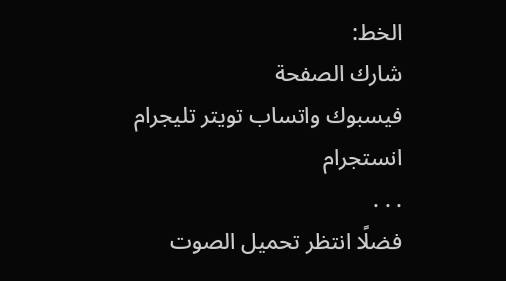الخط:
شارك الصفحة
فيسبوك واتساب تويتر تليجرام انستجرام
. . .
فضلًا انتظر تحميل الصوت